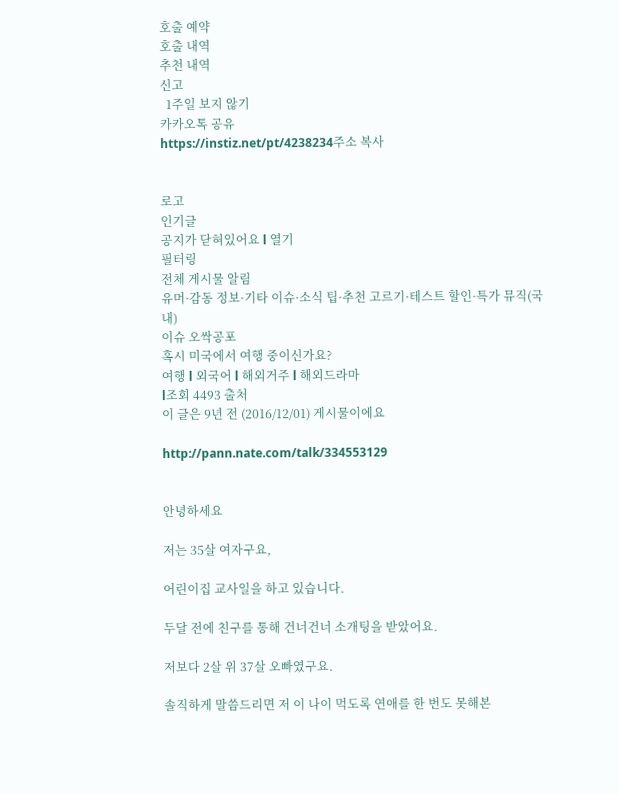호출 예약
호출 내역
추천 내역
신고
  1주일 보지 않기
카카오톡 공유
https://instiz.net/pt/4238234주소 복사


로고
인기글
공지가 닫혀있어요 l 열기
필터링
전체 게시물 알림
유머·감동 정보·기타 이슈·소식 팁·추천 고르기·테스트 할인·특가 뮤직(국내)
이슈 오싹공포
혹시 미국에서 여행 중이신가요?
여행 l 외국어 l 해외거주 l 해외드라마
l조회 4493 출처
이 글은 9년 전 (2016/12/01) 게시물이에요

http://pann.nate.com/talk/334553129


안녕하세요

저는 35살 여자구요,

어린이집 교사일을 하고 있습니다.

두달 전에 친구를 통해 건너건너 소개팅을 받았어요.

저보다 2살 위 37살 오빠였구요.

솔직하게 말씀드리면 저 이 나이 먹도록 연애를 한 번도 못해본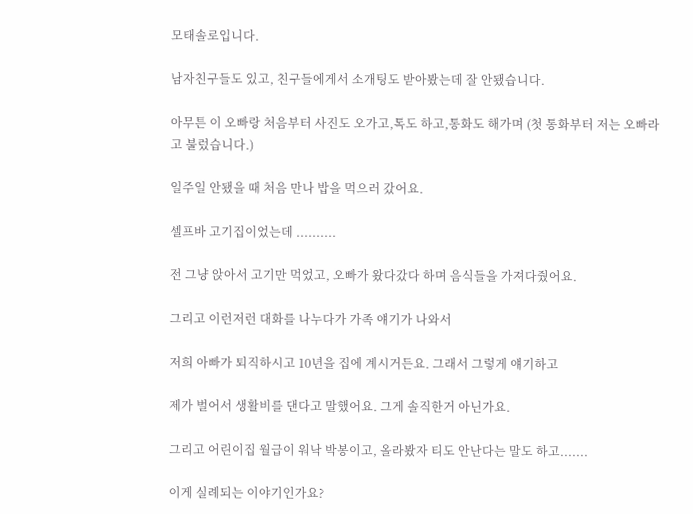모태솔로입니다.

남자친구들도 있고, 친구들에게서 소개팅도 받아봤는데 잘 안됐습니다.

아무튼 이 오빠랑 처음부터 사진도 오가고,톡도 하고,통화도 해가며 (첫 통화부터 저는 오빠라고 불렀습니다.)

일주일 안됐을 때 처음 만나 밥을 먹으러 갔어요.

셀프바 고기집이었는데 ..........

전 그냥 앉아서 고기만 먹었고, 오빠가 왔다갔다 하며 음식들을 가져다줬어요.

그리고 이런저런 대화를 나누다가 가족 얘기가 나와서

저희 아빠가 퇴직하시고 10년을 집에 계시거든요. 그래서 그렇게 얘기하고

제가 벌어서 생활비를 댄다고 말했어요. 그게 솔직한거 아닌가요.

그리고 어린이집 월급이 워낙 박봉이고, 올라봤자 티도 안난다는 말도 하고.......

이게 실례되는 이야기인가요?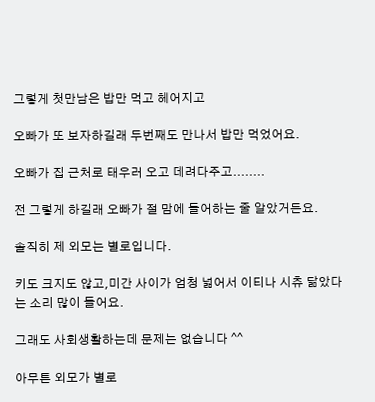그렇게 첫만남은 밥만 먹고 헤어지고

오빠가 또 보자하길래 두번째도 만나서 밥만 먹었어요.

오빠가 집 근처로 태우러 오고 데려다주고........

전 그렇게 하길래 오빠가 절 맘에 들어하는 줄 알았거든요.

솔직히 제 외모는 별로입니다.

키도 크지도 않고,미간 사이가 엄청 넓어서 이티나 시츄 닮았다는 소리 많이 들어요.

그래도 사회생활하는데 문제는 없습니다 ^^

아무튼 외모가 별로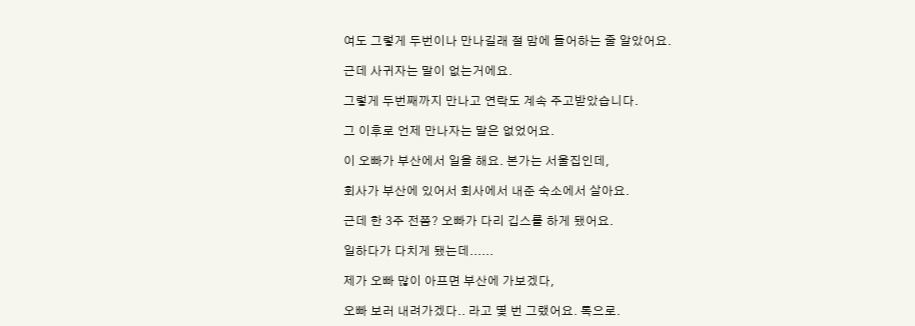여도 그렇게 두번이나 만나길래 절 맘에 들어하는 줄 알았어요.

근데 사귀자는 말이 없는거에요.

그렇게 두번째까지 만나고 연락도 계속 주고받았습니다.

그 이후로 언제 만나자는 말은 없었어요.

이 오빠가 부산에서 일을 해요. 본가는 서울집인데,

회사가 부산에 있어서 회사에서 내준 숙소에서 살아요.

근데 한 3주 전쯤? 오빠가 다리 깁스를 하게 됐어요.

일하다가 다치게 됐는데......

제가 오빠 많이 아프면 부산에 가보겠다,

오빠 보러 내려가겠다.. 라고 몇 번 그랬어요. 톡으로.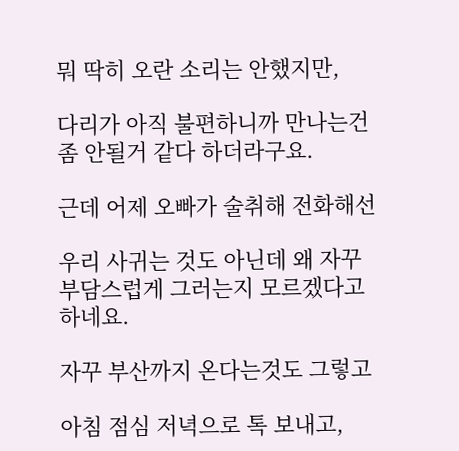뭐 딱히 오란 소리는 안했지만,

다리가 아직 불편하니까 만나는건 좀 안될거 같다 하더라구요.

근데 어제 오빠가 술취해 전화해선

우리 사귀는 것도 아닌데 왜 자꾸 부담스럽게 그러는지 모르겠다고 하네요.

자꾸 부산까지 온다는것도 그렇고

아침 점심 저녁으로 톡 보내고,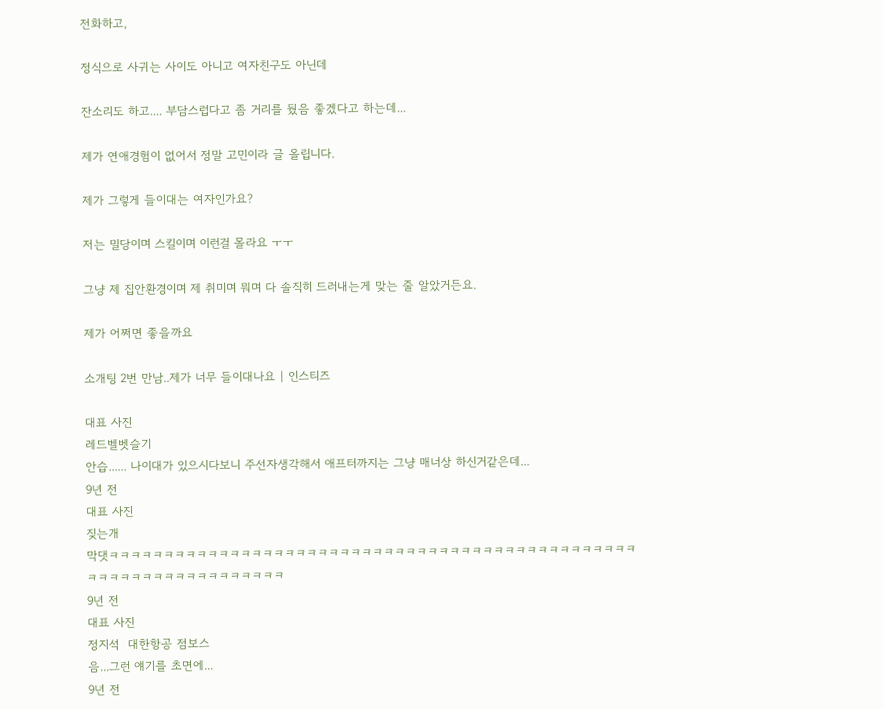전화하고,

정식으로 사귀는 사이도 아니고 여자친구도 아닌데

잔소리도 하고.... 부담스럽다고 좀 거리를 뒀음 좋겠다고 하는데...

제가 연애경험이 없어서 정말 고민이라 글 올립니다.

제가 그렇게 들이대는 여자인가요?

저는 밀당이며 스킬이며 이런걸 몰라요 ㅜㅜ

그냥 제 집안환경이며 제 취미며 뭐며 다 솔직히 드러내는게 맞는 줄 알았거든요.

제가 어쩌면 좋을까요

소개팅 2번 만남..제가 너무 들이대나요 | 인스티즈

대표 사진
레드벨벳슬기
안습...... 나이대가 있으시다보니 주선자생각해서 애프터까지는 그냥 매너상 하신거같은데...
9년 전
대표 사진
짖는개
막댓ㅋㅋㅋㅋㅋㅋㅋㅋㅋㅋㅋㅋㅋㅋㅋㅋㅋㅋㅋㅋㅋㅋㅋㅋㅋㅋㅋㅋㅋㅋㅋㅋㅋㅋㅋㅋㅋㅋㅋㅋㅋㅋㅋㅋㅋㅋㅋㅋㅋㅋㅋㅋㅋㅋㅋㅋㅋㅋㅋㅋㅋㅋㅋㅋㅋㅋ
9년 전
대표 사진
정지석  대한항공 점보스
음...그런 얘기를 초면에...
9년 전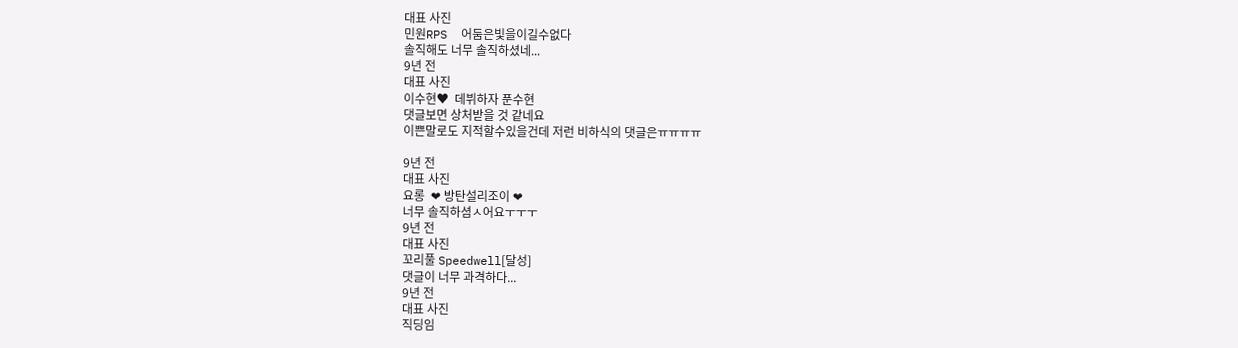대표 사진
민원RPS  어둠은빛을이길수없다
솔직해도 너무 솔직하셨네...
9년 전
대표 사진
이수현♥  데뷔하자 푼수현
댓글보면 상처받을 것 같네요
이쁜말로도 지적할수있을건데 저런 비하식의 댓글은ㅠㅠㅠㅠ

9년 전
대표 사진
요롱  ❤ 방탄설리조이 ❤
너무 솔직하셤ㅅ어요ㅜㅜㅜ
9년 전
대표 사진
꼬리풀 Speedwell[달성]
댓글이 너무 과격하다...
9년 전
대표 사진
직딩임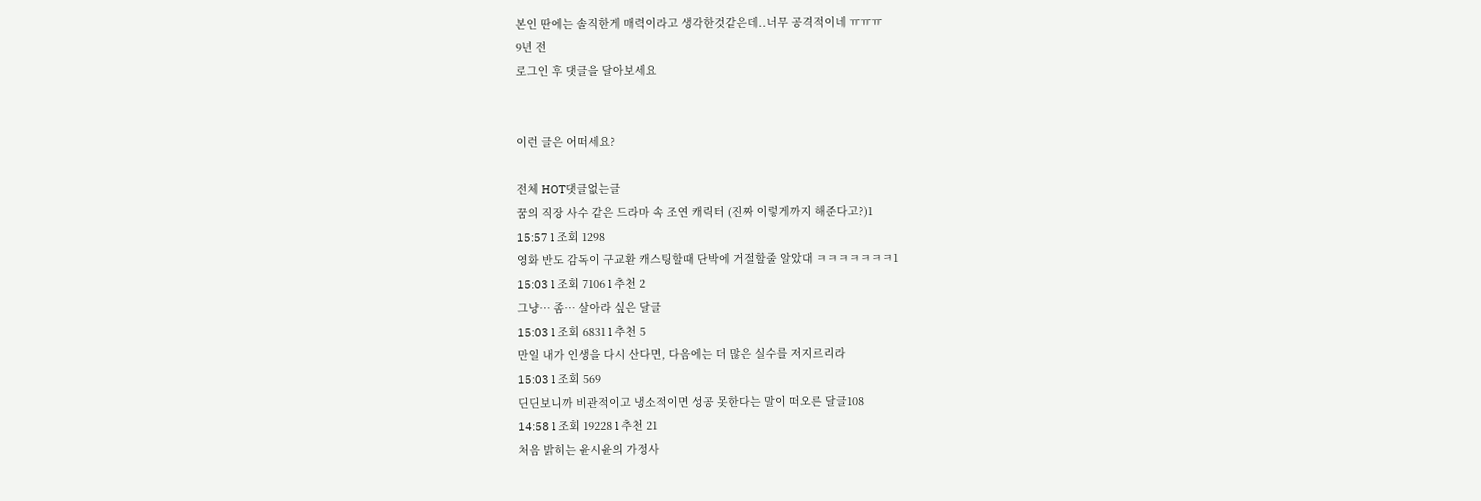본인 딴에는 솔직한게 매력이라고 생각한것같은데..너무 공격적이네 ㅠㅠㅠ
9년 전
로그인 후 댓글을 달아보세요


이런 글은 어떠세요?

전체 HOT댓글없는글
꿈의 직장 사수 같은 드라마 속 조연 캐릭터 (진짜 이렇게까지 해준다고?)1
15:57 l 조회 1298
영화 반도 감독이 구교환 캐스팅할때 단박에 거절할줄 알았대 ㅋㅋㅋㅋㅋㅋㅋ1
15:03 l 조회 7106 l 추천 2
그냥… 좀… 살아라 싶은 달글
15:03 l 조회 6831 l 추천 5
만일 내가 인생을 다시 산다면, 다음에는 더 많은 실수를 저지르리라
15:03 l 조회 569
딘딘보니까 비관적이고 냉소적이면 성공 못한다는 말이 떠오른 달글108
14:58 l 조회 19228 l 추천 21
처음 밝히는 윤시윤의 가정사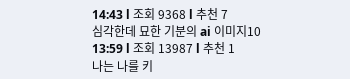14:43 l 조회 9368 l 추천 7
심각한데 묘한 기분의 ai 이미지10
13:59 l 조회 13987 l 추천 1
나는 나를 키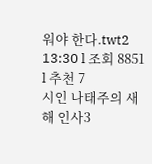워야 한다.twt2
13:30 l 조회 8851 l 추천 7
시인 나태주의 새해 인사3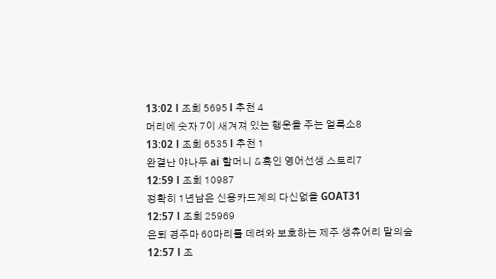13:02 l 조회 5695 l 추천 4
머리에 숫자 7이 새겨져 있는 행운을 주는 얼룩소8
13:02 l 조회 6535 l 추천 1
완결난 야나두 ai 할머니 & 흑인 영어선생 스토리7
12:59 l 조회 10987
정확히 1년남은 신용카드계의 다신없을 GOAT31
12:57 l 조회 25969
은퇴 경주마 60마리를 데려와 보호하는 제주 생츄어리 말의숲
12:57 l 조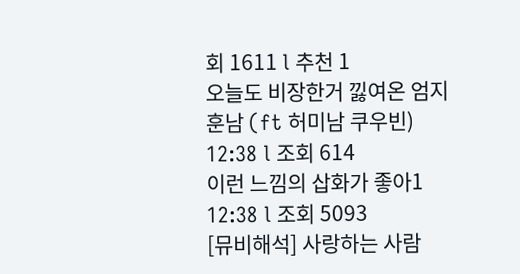회 1611 l 추천 1
오늘도 비장한거 낋여온 엄지훈남 (ft 허미남 쿠우빈)
12:38 l 조회 614
이런 느낌의 삽화가 좋아1
12:38 l 조회 5093
[뮤비해석] 사랑하는 사람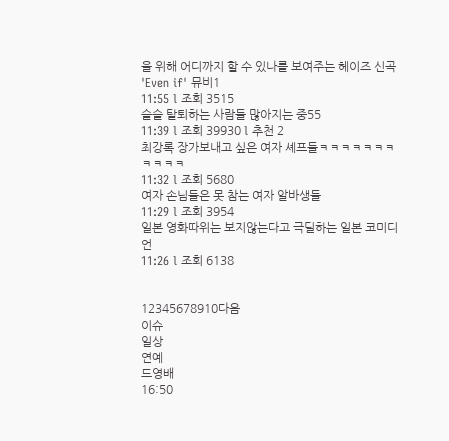을 위해 어디까지 할 수 있나를 보여주는 헤이즈 신곡 'Even if' 뮤비1
11:55 l 조회 3515
슬슬 탈퇴하는 사람들 많아지는 중55
11:39 l 조회 39930 l 추천 2
최강록 장가보내고 싶은 여자 셰프들ㅋㅋㅋㅋㅋㅋㅋㅋㅋㅋㅋ
11:32 l 조회 5680
여자 손님들은 못 참는 여자 알바생들
11:29 l 조회 3954
일본 영화따위는 보지않는다고 극딜하는 일본 코미디언
11:26 l 조회 6138


12345678910다음
이슈
일상
연예
드영배
16:50